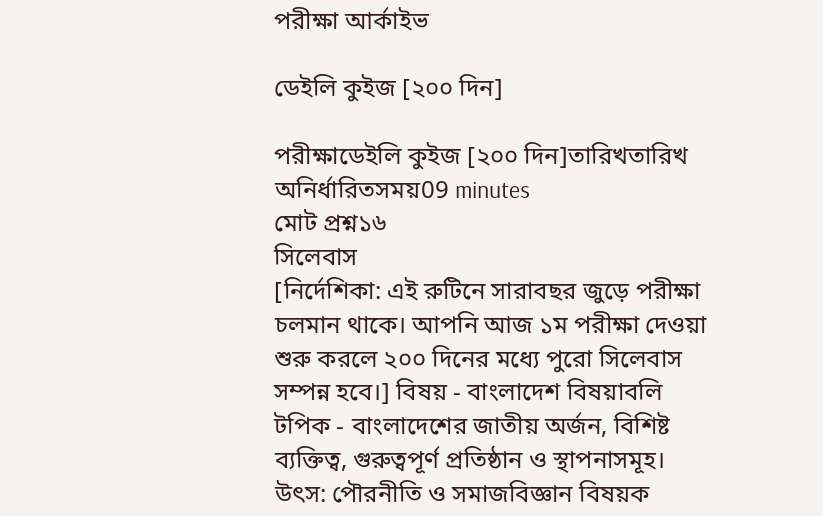পরীক্ষা আর্কাইভ

ডেইলি কুইজ [২০০ দিন]

পরীক্ষাডেইলি কুইজ [২০০ দিন]তারিখতারিখ অনির্ধারিতসময়09 minutes
মোট প্রশ্ন১৬
সিলেবাস
[নির্দেশিকা: এই রুটিনে সারাবছর জুড়ে পরীক্ষা চলমান থাকে। আপনি আজ ১ম পরীক্ষা দেওয়া শুরু করলে ২০০ দিনের মধ্যে পুরো সিলেবাস সম্পন্ন হবে।] বিষয় - বাংলাদেশ বিষয়াবলি টপিক - বাংলাদেশের জাতীয় অর্জন, বিশিষ্ট ব্যক্তিত্ব, গুরুত্বপূর্ণ প্রতিষ্ঠান ও স্থাপনাসমূহ। উৎস: পৌরনীতি ও সমাজবিজ্ঞান বিষয়ক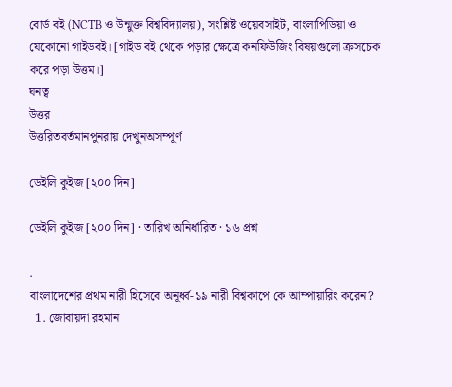বোর্ড বই (NCTB ও উন্মুক্ত বিশ্ববিদ্যালয়), সংশ্লিষ্ট ওয়েবসাইট, বাংলাপিডিয়া ও যেকোনো গাইডবই। [গাইড বই থেকে পড়ার ক্ষেত্রে কনফিউজিং বিষয়গুলো ক্রসচেক করে পড়া উত্তম।]
ঘনত্ব
উত্তর
উত্তরিতবর্তমানপুনরায় দেখুনঅসম্পূর্ণ

ডেইলি কুইজ [২০০ দিন]

ডেইলি কুইজ [২০০ দিন] · তারিখ অনির্ধারিত · ১৬ প্রশ্ন

.
বাংলাদেশের প্রথম নারী হিসেবে অনূর্ধ্ব-১৯ নারী বিশ্বকাপে কে আম্পায়ারিং করেন?
  1. জোবায়দা রহমান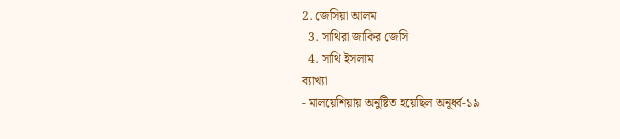2. জেসিয়া আলম
  3. সাথিরা জাকির জেসি
  4. সাথি ইসলাম
ব্যাখ্যা
- মালয়েশিয়ায় অনুষ্টিত হয়েছিল অনূর্ধ্ব-১৯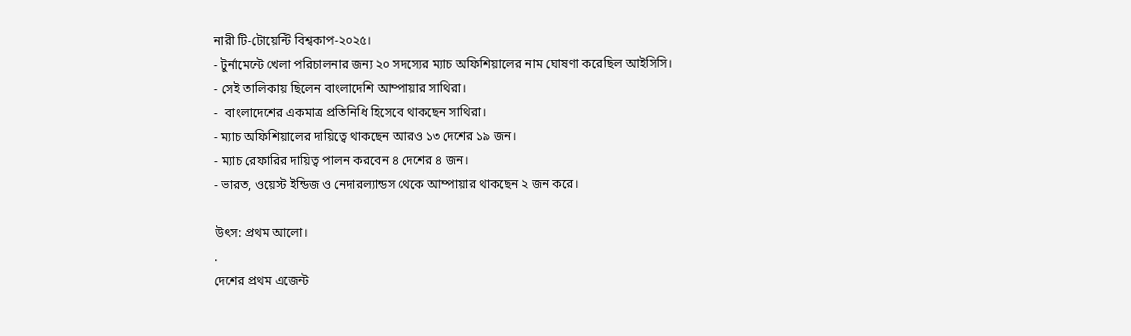নারী টি-টোয়েন্টি বিশ্বকাপ-২০২৫।
- টুর্নামেন্টে খেলা পরিচালনার জন্য ২০ সদস্যের ম্যাচ অফিশিয়ালের নাম ঘোষণা করেছিল আইসিসি।
- সেই তালিকায় ছিলেন বাংলাদেশি আম্পায়ার সাথিরা।
-  বাংলাদেশের একমাত্র প্রতিনিধি হিসেবে থাকছেন সাথিরা।
- ম্যাচ অফিশিয়ালের দায়িত্বে থাকছেন আরও ১৩ দেশের ১৯ জন।
- ম্যাচ রেফারির দায়িত্ব পালন করবেন ৪ দেশের ৪ জন।
- ভারত, ওয়েস্ট ইন্ডিজ ও নেদারল্যান্ডস থেকে আম্পায়ার থাকছেন ২ জন করে।

উৎস: প্রথম আলো।
.
দেশের প্রথম এজেন্ট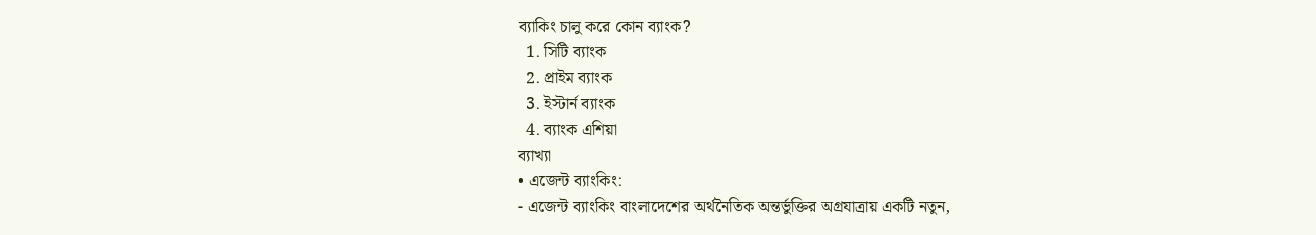ব্যাকিং চালু করে কোন ব্যাংক?
  1. সিটি ব্যাংক
  2. প্রাইম ব্যাংক
  3. ইস্টার্ন ব্যাংক
  4. ব্যাংক এশিয়া
ব্যাখ্যা
• এজেন্ট ব্যাংকিং:
- এজেন্ট ব্যাংকিং বাংলাদেশের অর্থনৈতিক অন্তর্ভুক্তির অগ্রযাত্রায় একটি নতুন,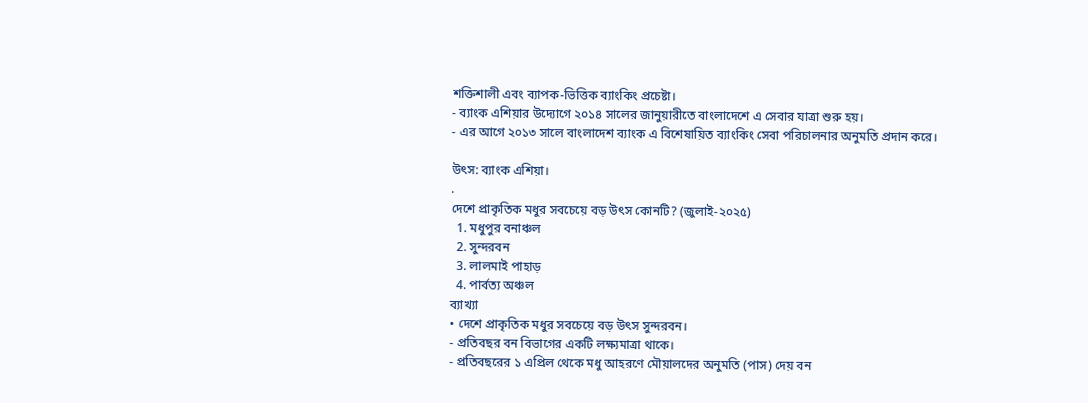শক্তিশালী এবং ব্যাপক-ভিত্তিক ব্যাংকিং প্রচেষ্টা।
- ব্যাংক এশিয়ার উদ্যোগে ২০১৪ সালের জানুয়ারীতে বাংলাদেশে এ সেবার যাত্রা শুরু হয়।
- এর আগে ২০১৩ সালে বাংলাদেশ ব্যাংক এ বিশেষায়িত ব্যাংকিং সেবা পরিচালনার অনুমতি প্রদান করে।

উৎস: ব্যাংক এশিয়া।
.
দেশে প্রাকৃতিক মধুর সবচেয়ে বড় উৎস কোনটি? (জুলাই-২০২৫)
  1. মধুপুর বনাঞ্চল
  2. সুন্দরবন
  3. লালমাই পাহাড়
  4. পার্বত্য অঞ্চল
ব্যাখ্যা
• দেশে প্রাকৃতিক মধুর সবচেয়ে বড় উৎস সুন্দরবন।
- প্রতিবছর বন বিভাগের একটি লক্ষ্যমাত্রা থাকে।
- প্রতিবছরের ১ এপ্রিল থেকে মধু আহরণে মৌয়ালদের অনুমতি (পাস) দেয় বন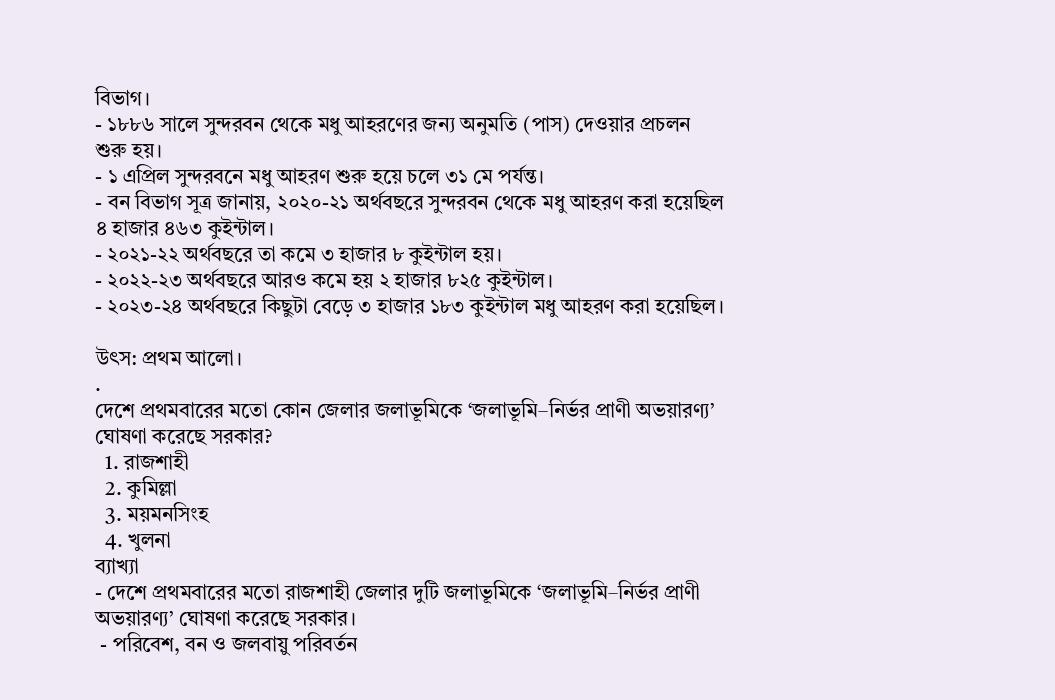বিভাগ।
- ১৮৮৬ সালে সুন্দরবন থেকে মধু আহরণের জন্য অনুমতি (পাস) দেওয়ার প্রচলন শুরু হয়।
- ১ এপ্রিল সুন্দরবনে মধু আহরণ শুরু হয়ে চলে ৩১ মে পর্যন্ত।
- বন বিভাগ সূত্র জানায়, ২০২০-২১ অর্থবছরে সুন্দরবন থেকে মধু আহরণ করা হয়েছিল ৪ হাজার ৪৬৩ কুইন্টাল।
- ২০২১-২২ অর্থবছরে তা কমে ৩ হাজার ৮ কুইন্টাল হয়।
- ২০২২-২৩ অর্থবছরে আরও কমে হয় ২ হাজার ৮২৫ কুইন্টাল।
- ২০২৩-২৪ অর্থবছরে কিছুটা বেড়ে ৩ হাজার ১৮৩ কুইন্টাল মধু আহরণ করা হয়েছিল।

উৎস: প্রথম আলো।
.
দেশে প্রথমবারের মতো কোন জেলার জলাভূমিকে ‘জলাভূমি–নির্ভর প্রাণী অভয়ারণ্য’ ঘোষণা করেছে সরকার?
  1. রাজশাহী
  2. কুমিল্লা
  3. ময়মনসিংহ
  4. খুলনা
ব্যাখ্যা
- দেশে প্রথমবারের মতো রাজশাহী জেলার দুটি জলাভূমিকে ‘জলাভূমি–নির্ভর প্রাণী অভয়ারণ্য’ ঘোষণা করেছে সরকার।
 - পরিবেশ, বন ও জলবায়ু পরিবর্তন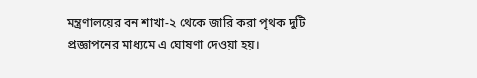মন্ত্রণালয়ের বন শাখা-২ থেকে জারি করা পৃথক দুটি প্রজ্ঞাপনের মাধ্যমে এ ঘোষণা দেওয়া হয়।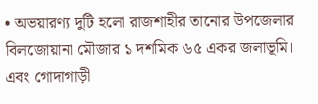• অভয়ারণ্য দুটি হলো রাজশাহীর তানোর উপজেলার বিলজোয়ানা মৌজার ১ দশমিক ৬৫ একর জলাভূমি।
এবং গোদাগাড়ী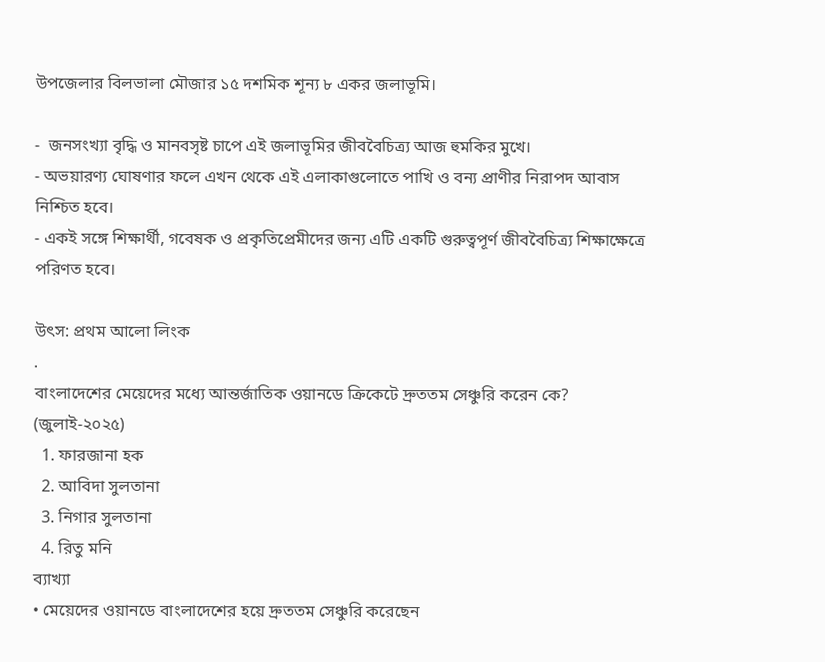উপজেলার বিলভালা মৌজার ১৫ দশমিক শূন্য ৮ একর জলাভূমি।

-  জনসংখ্যা বৃদ্ধি ও মানবসৃষ্ট চাপে এই জলাভূমির জীববৈচিত্র্য আজ হুমকির মুখে।
- অভয়ারণ্য ঘোষণার ফলে এখন থেকে এই এলাকাগুলোতে পাখি ও বন্য প্রাণীর নিরাপদ আবাস নিশ্চিত হবে।
- একই সঙ্গে শিক্ষার্থী, গবেষক ও প্রকৃতিপ্রেমীদের জন্য এটি একটি গুরুত্বপূর্ণ জীববৈচিত্র্য শিক্ষাক্ষেত্রে পরিণত হবে।

উৎস: প্রথম আলো লিংক
.
বাংলাদেশের মেয়েদের মধ্যে আন্তর্জাতিক ওয়ানডে ক্রিকেটে দ্রুততম সেঞ্চুরি করেন কে? (জুলাই-২০২৫)
  1. ফারজানা হক
  2. আবিদা সুলতানা
  3. নিগার সুলতানা
  4. রিতু মনি
ব্যাখ্যা
• মেয়েদের ওয়ানডে বাংলাদেশের হয়ে দ্রুততম সেঞ্চুরি করেছেন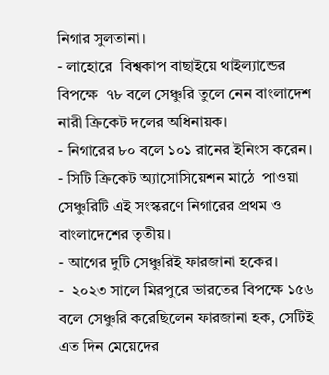নিগার সুলতানা।
- লাহোরে  বিশ্বকাপ বাছাইয়ে থাইল্যান্ডের বিপক্ষে  ৭৮ বলে সেঞ্চুরি তুলে নেন বাংলাদেশ নারী ক্রিকেট দলের অধিনায়ক।
- নিগারের ৮০ বলে ১০১ রানের ইনিংস করেন।
- সিটি ক্রিকেট অ্যাসোসিয়েশন মাঠে  পাওয়া সেঞ্চুরিটি এই সংস্করণে নিগারের প্রথম ও বাংলাদেশের তৃতীয়।
- আগের দুটি সেঞ্চুরিই ফারজানা হকের।
-  ২০২৩ সালে মিরপুরে ভারতের বিপক্ষে ১৫৬ বলে সেঞ্চুরি করেছিলেন ফারজানা হক, সেটিই এত দিন মেয়েদের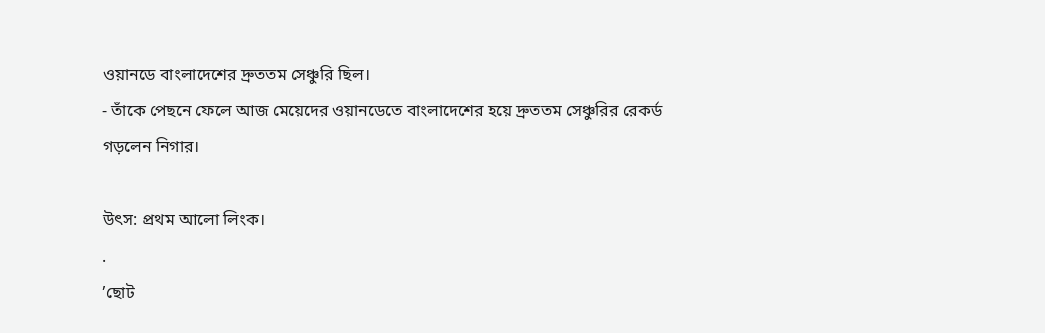ওয়ানডে বাংলাদেশের দ্রুততম সেঞ্চুরি ছিল।
- তাঁকে পেছনে ফেলে আজ মেয়েদের ওয়ানডেতে বাংলাদেশের হয়ে দ্রুততম সেঞ্চুরির রেকর্ড গড়লেন নিগার।

উৎস: প্রথম আলো লিংক।
.
’ছোট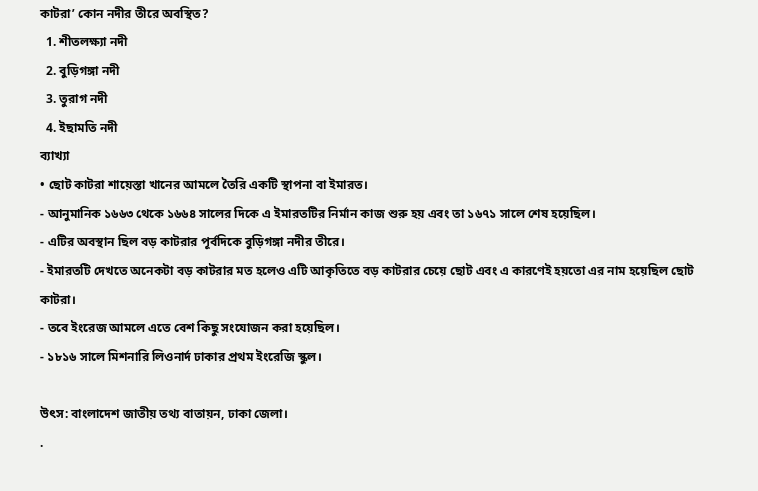কাটরা’ কোন নদীর তীরে অবস্থিত?
  1. শীতলক্ষ্যা নদী
  2. বুড়িগঙ্গা নদী
  3. তুরাগ নদী
  4. ইছামতি নদী
ব্যাখ্যা
• ছোট কাটরা শায়েস্তা খানের আমলে তৈরি একটি স্থাপনা বা ইমারত।
- আনুমানিক ১৬৬৩ থেকে ১৬৬৪ সালের দিকে এ ইমারতটির নির্মান কাজ শুরু হয় এবং তা ১৬৭১ সালে শেষ হয়েছিল।
- এটির অবস্থান ছিল বড় কাটরার পূর্বদিকে বুড়িগঙ্গা নদীর তীরে।
- ইমারতটি দেখতে অনেকটা বড় কাটরার মত হলেও এটি আকৃতিতে বড় কাটরার চেয়ে ছোট এবং এ কারণেই হয়তো এর নাম হয়েছিল ছোট কাটরা।
- তবে ইংরেজ আমলে এতে বেশ কিছু সংযোজন করা হয়েছিল।
- ১৮১৬ সালে মিশনারি লিওনার্দ ঢাকার প্রথম ইংরেজি স্কুল।

উৎস: বাংলাদেশ জাতীয় তথ্য বাতায়ন, ঢাকা জেলা।
.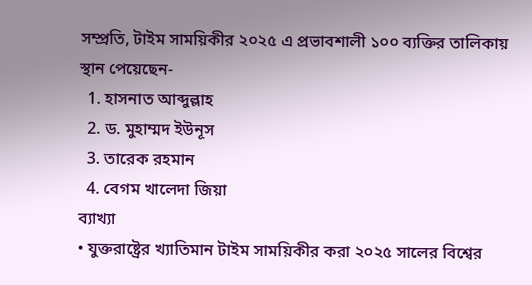সম্প্রতি, টাইম সাময়িকীর ২০২৫ এ প্রভাবশালী ১০০ ব্যক্তির তালিকায় স্থান পেয়েছেন-
  1. হাসনাত আব্দুল্লাহ
  2. ড. মুহাম্মদ ইউনূস
  3. তারেক রহমান
  4. বেগম খালেদা জিয়া
ব্যাখ্যা
• যুক্তরাষ্ট্রের খ্যাতিমান টাইম সাময়িকীর করা ২০২৫ সালের বিশ্বের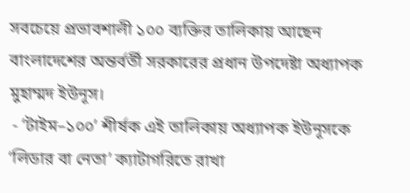সবচেয়ে প্রভাবশালী ১০০ ব্যক্তির তালিকায় আছেন বাংলাদেশের অন্তর্বর্তী সরকারের প্রধান উপদেষ্টা অধ্যাপক মুহাম্মদ ইউনূস।
 - ‘টাইম–১০০’ শীর্ষক এই তালিকায় অধ্যাপক ইউনূসকে ‘লিডার বা নেতা’ ক্যাটাগরিতে রাখা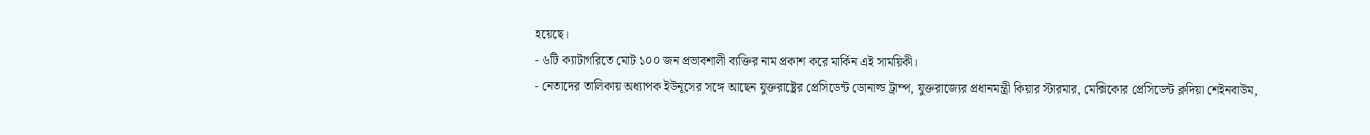হয়েছে।
- ৬টি ক্যাটাগরিতে মোট ১০০ জন প্রভাবশালী ব্যক্তির নাম প্রকাশ করে মার্কিন এই সাময়িকী।
- নেতাদের তালিকায় অধ্যাপক ইউনূসের সঙ্গে আছেন যুক্তরাষ্ট্রের প্রেসিডেন্ট ডোনাল্ড ট্রাম্প, যুক্তরাজ্যের প্রধানমন্ত্রী কিয়ার স্টারমার, মেক্সিকোর প্রেসিডেন্ট ক্লদিয়া শেইনবাউম,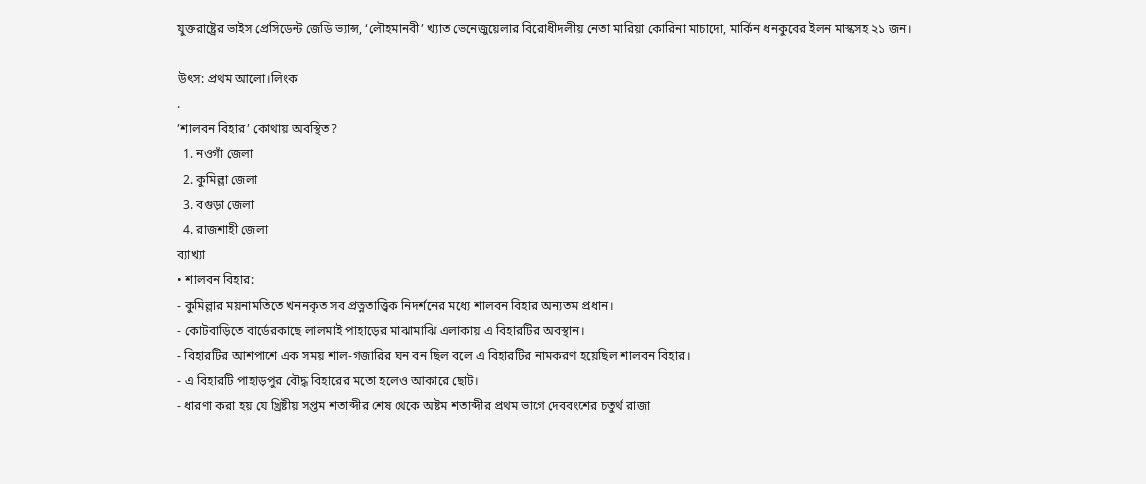যুক্তরাষ্ট্রের ভাইস প্রেসিডেন্ট জেডি ভ্যান্স, ‘লৌহমানবী’ খ্যাত ভেনেজুয়েলার বিরোধীদলীয় নেতা মারিয়া কোরিনা মাচাদো, মার্কিন ধনকুবের ইলন মাস্কসহ ২১ জন।

উৎস: প্রথম আলো।লিংক
.
’শালবন বিহার’ কোথায় অবস্থিত?
  1. নওগাঁ জেলা
  2. কুমিল্লা জেলা
  3. বগুড়া জেলা
  4. রাজশাহী জেলা
ব্যাখ্যা
• শালবন বিহার:
- কুমিল্লার ময়নামতিতে খননকৃত সব প্রত্নতাত্ত্বিক নিদর্শনের মধ্যে শালবন বিহার অন্যতম প্রধান।
- কোটবাড়িতে বার্ডেরকাছে লালমাই পাহাড়ের মাঝামাঝি এলাকায় এ বিহারটির অবস্থান।
- বিহারটির আশপাশে এক সময় শাল-গজারির ঘন বন ছিল বলে এ বিহারটির নামকরণ হয়েছিল শালবন বিহার।
- এ বিহারটি পাহাড়পুর বৌদ্ধ বিহারের মতো হলেও আকারে ছোট।
- ধারণা করা হয় যে খ্রিষ্টীয় সপ্তম শতাব্দীর শেষ থেকে অষ্টম শতাব্দীর প্রথম ভাগে দেববংশের চতুর্থ রাজা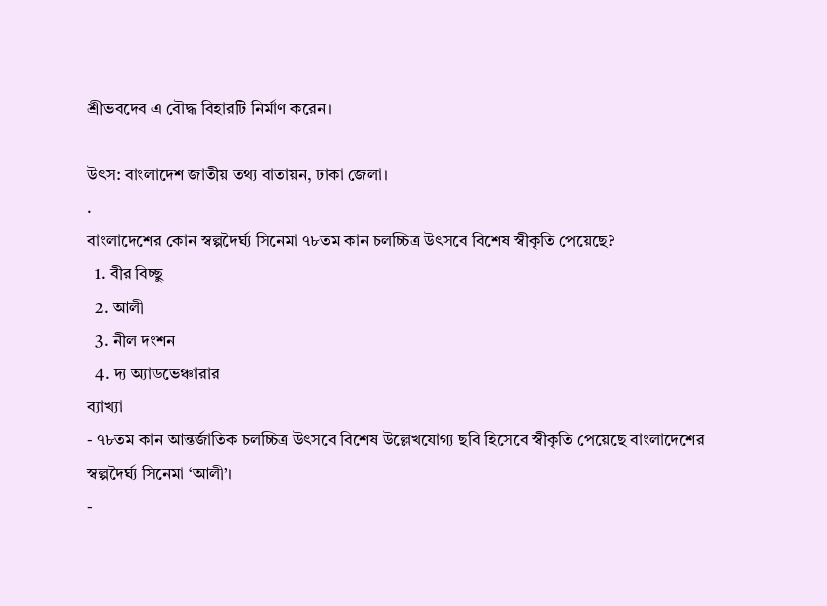শ্রীভবদেব এ বৌদ্ধ বিহারটি নির্মাণ করেন।

উৎস: বাংলাদেশ জাতীয় তথ্য বাতায়ন, ঢাকা জেলা।
.
বাংলাদেশের কোন স্বল্পদৈর্ঘ্য সিনেমা ৭৮তম কান চলচ্চিত্র উৎসবে বিশেষ স্বীকৃতি পেয়েছে?
  1. বীর বিচ্ছু
  2. আলী
  3. নীল দংশন
  4. দ্য অ্যাডভেঞ্চারার
ব্যাখ্যা
- ৭৮তম কান আন্তর্জাতিক চলচ্চিত্র উৎসবে বিশেষ উল্লেখযোগ্য ছবি হিসেবে স্বীকৃতি পেয়েছে বাংলাদেশের স্বল্পদৈর্ঘ্য সিনেমা ‘আলী’।
-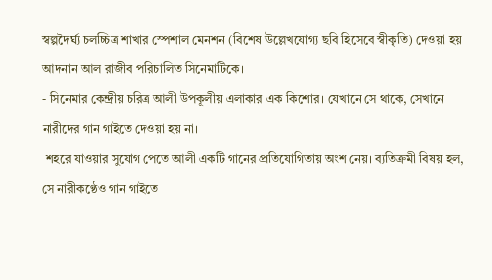স্বল্পদৈর্ঘ্য চলচ্চিত্র শাখার স্পেশাল মেনশন (বিশেষ উল্লেখযোগ্য ছবি হিসেবে স্বীকৃতি) দেওয়া হয় আদনান আল রাজীব পরিচালিত সিনেমাটিকে।
- সিনেমার কেন্দ্রীয় চরিত্র আলী উপকূলীয় এলাকার এক কিশোর। যেখানে সে থাকে, সেখানে নারীদের গান গাইতে দেওয়া হয় না।
 শহরে যাওয়ার সুযোগ পেতে আলী একটি গানের প্রতিযোগিতায় অংশ নেয়। ব্যতিক্রমী বিষয় হল, সে নারীকণ্ঠেও গান গাইতে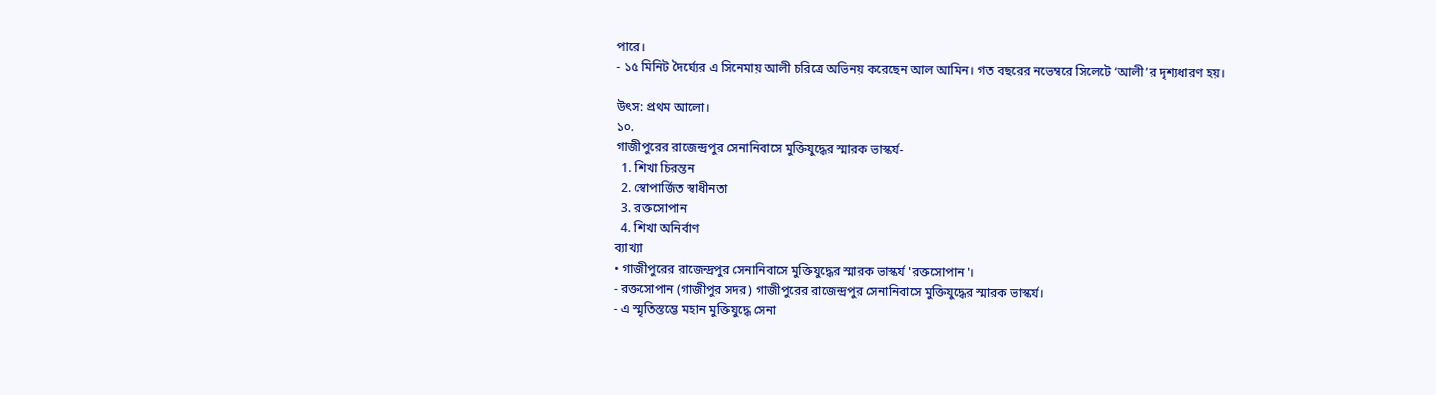পারে।
- ১৫ মিনিট দৈর্ঘ্যের এ সিনেমায় আলী চরিত্রে অভিনয় করেছেন আল আমিন। গত বছরের নভেম্বরে সিলেটে ‘আলী’র দৃশ্যধারণ হয়।

উৎস: প্রথম আলো।
১০.
গাজীপুরের রাজেন্দ্রপুর সেনানিবাসে মুক্তিযুদ্ধের স্মারক ভাস্কর্য-
  1. শিখা চিরন্তন
  2. স্বোপার্জিত স্বাধীনতা
  3. রক্তসোপান
  4. শিখা অনির্বাণ
ব্যাখ্যা
• গাজীপুরের রাজেন্দ্রপুর সেনানিবাসে মুক্তিযুদ্ধের স্মারক ভাস্কর্য 'রক্তসোপান'।
- রক্তসোপান (গাজীপুর সদর) গাজীপুরের রাজেন্দ্রপুর সেনানিবাসে মুক্তিযুদ্ধের স্মারক ভাস্কর্য।
- এ স্মৃতিস্তম্ভে মহান মুক্তিযুদ্ধে সেনা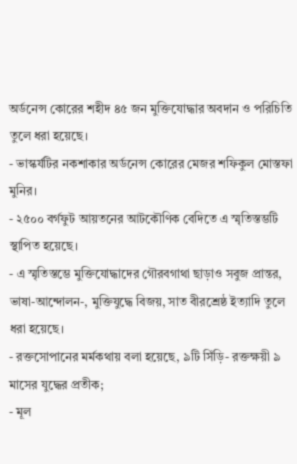অর্ডনেন্স কোরের শহীদ ৪৫ জন মুক্তিযোদ্ধার অবদান ও পরিচিতি তুলে ধরা হয়েছে।
- ভাস্কর্যটির নকশাকার অর্ডনেন্স কোরের মেজর শফিকুল মোস্তফা মুনির।
- ২৫০০ বর্গফুট আয়তনের আটকৌণিক বেদিতে এ স্মৃতিস্তম্ভটি স্থাপিত হয়েছে।
- এ স্মৃতিস্তম্ভে মুক্তিযোদ্ধাদের গৌরবগাথা ছাড়াও সবুজ প্রান্তর, ভাষা-আন্দোলন-, মুক্তিযুদ্ধে বিজয়, সাত বীরশ্রেষ্ঠ ইত্যাদি তুলে ধরা হয়েছে।
- রক্তসোপানের মর্মকথায় বলা হয়েছে, ৯টি সিঁড়ি- রক্তক্ষয়ী ৯ মাসের যুদ্ধের প্রতীক;
- মূল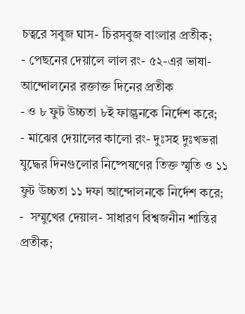চত্বরে সবুজ ঘাস- চিরসবুজ বাংলার প্রতীক;
- পেছনের দেয়ালে লাল রং- ৫২-এর ভাষা-আন্দোলনের রক্তাক্ত দিনের প্রতীক
- ও ৮ ফুট উচ্চতা ৮ই ফাল্গুনকে নির্দেশ করে;
- মাঝের দেয়ালের কালো রং- দুঃসহ দুঃখভরা যুদ্ধের দিনগুলোর নিষ্পেষণের তিক্ত স্মৃতি ও ১১ ফুট উচ্চতা ১১ দফা আন্দোলনকে নির্দেশ করে;
-  সম্মুখের দেয়াল- সাধারণ বিশ্বজনীন শান্তির প্রতীক;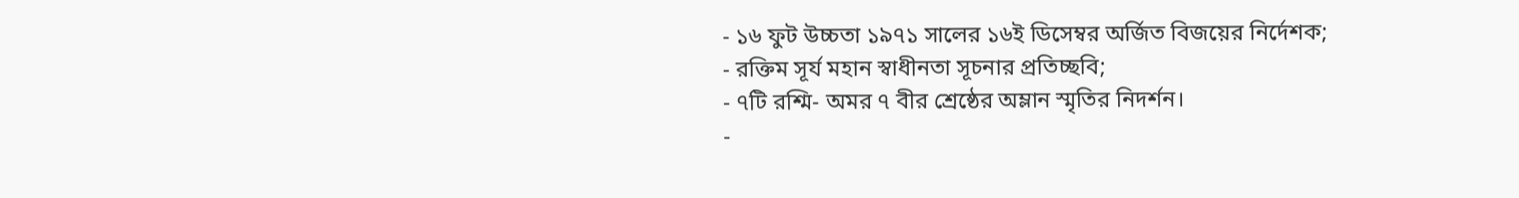- ১৬ ফুট উচ্চতা ১৯৭১ সালের ১৬ই ডিসেম্বর অর্জিত বিজয়ের নির্দেশক;
- রক্তিম সূর্য মহান স্বাধীনতা সূচনার প্রতিচ্ছবি;
- ৭টি রশ্মি- অমর ৭ বীর শ্রেষ্ঠের অম্লান স্মৃতির নিদর্শন।
-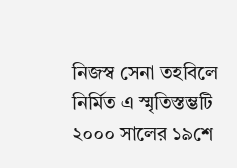নিজস্ব সেনা তহবিলে নির্মিত এ স্মৃতিস্তম্ভটি ২০০০ সালের ১৯শে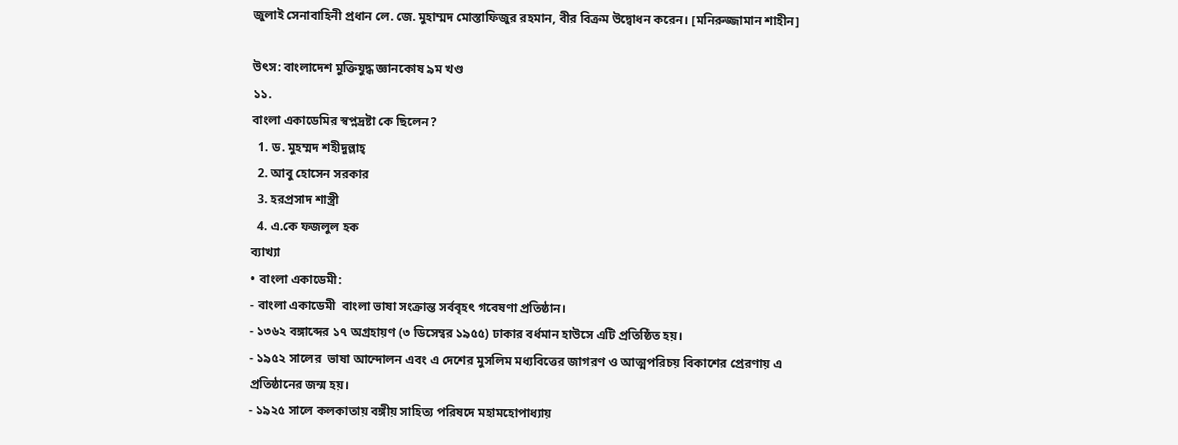জুলাই সেনাবাহিনী প্রধান লে. জে. মুহাম্মদ মোস্তাফিজুর রহমান, বীর বিক্রম উদ্বোধন করেন। [মনিরুজ্জামান শাহীন]

উৎস: বাংলাদেশ মুক্তিযুদ্ধ জ্ঞানকোষ ৯ম খণ্ড
১১.
বাংলা একাডেমির স্বপ্নদ্রষ্টা কে ছিলেন?
  1. ড. মুহম্মদ শহীদুল্লাহ্
  2. আবু হোসেন সরকার
  3. হরপ্রসাদ শাস্ত্রী
  4. এ.কে ফজলুল হক
ব্যাখ্যা
• বাংলা একাডেমী:
- বাংলা একাডেমী  বাংলা ভাষা সংক্রান্ত সর্ববৃহৎ গবেষণা প্রতিষ্ঠান।
- ১৩৬২ বঙ্গাব্দের ১৭ অগ্রহায়ণ (৩ ডিসেম্বর ১৯৫৫) ঢাকার বর্ধমান হাউসে এটি প্রতিষ্ঠিত হয়।
- ১৯৫২ সালের  ভাষা আন্দোলন এবং এ দেশের মুসলিম মধ্যবিত্তের জাগরণ ও আত্মপরিচয় বিকাশের প্রেরণায় এ প্রতিষ্ঠানের জন্ম হয়।
- ১৯২৫ সালে কলকাতায় বঙ্গীয় সাহিত্য পরিষদে মহামহোপাধ্যায়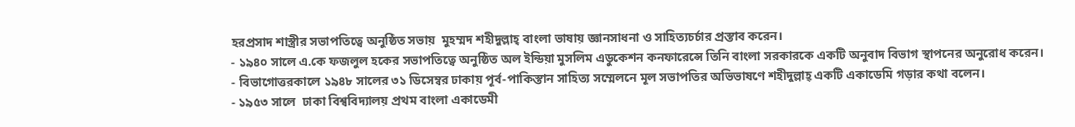হরপ্রসাদ শাস্ত্রীর সভাপতিত্বে অনুষ্ঠিত সভায়  মুহম্মদ শহীদুল্লাহ্ বাংলা ভাষায় জ্ঞানসাধনা ও সাহিত্যচর্চার প্রস্তাব করেন।
- ১৯৪০ সালে এ.কে ফজলুল হকের সভাপতিত্বে অনুষ্ঠিত অল ইন্ডিয়া মুসলিম এডুকেশন কনফারেন্সে তিনি বাংলা সরকারকে একটি অনুবাদ বিভাগ স্থাপনের অনুরোধ করেন।
- বিভাগোত্তরকালে ১৯৪৮ সালের ৩১ ডিসেম্বর ঢাকায় পূর্ব-পাকিস্তান সাহিত্য সম্মেলনে মূল সভাপতির অভিভাষণে শহীদুল্লাহ্ একটি একাডেমি গড়ার কথা বলেন।
- ১৯৫৩ সালে  ঢাকা বিশ্ববিদ্যালয় প্রথম বাংলা একাডেমী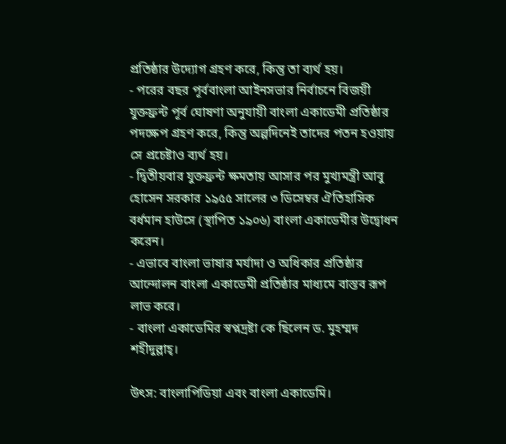প্রতিষ্ঠার উদ্যোগ গ্রহণ করে, কিন্তু তা ব্যর্থ হয়।
- পরের বছর পূর্ববাংলা আইনসভার নির্বাচনে বিজয়ী  যুক্তফ্রন্ট পূর্ব ঘোষণা অনুযায়ী বাংলা একাডেমী প্রতিষ্ঠার পদক্ষেপ গ্রহণ করে, কিন্তু অল্পদিনেই তাদের পতন হওয়ায় সে প্রচেষ্টাও ব্যর্থ হয়।
- দ্বিতীয়বার যুক্তফ্রন্ট ক্ষমতায় আসার পর মুখ্যমন্ত্রী আবু হোসেন সরকার ১৯৫৫ সালের ৩ ডিসেম্বর ঐতিহাসিক বর্ধমান হাউসে (স্থাপিত ১৯০৬) বাংলা একাডেমীর উদ্বোধন করেন।
- এভাবে বাংলা ভাষার মর্যাদা ও অধিকার প্রতিষ্ঠার আন্দোলন বাংলা একাডেমী প্রতিষ্ঠার মাধ্যমে বাস্তব রূপ লাভ করে।
- বাংলা একাডেমির স্বপ্নদ্রষ্টা কে ছিলেন ড. মুহম্মদ শহীদুল্লাহ্।

উৎস: বাংলাপিডিয়া এবং বাংলা একাডেমি।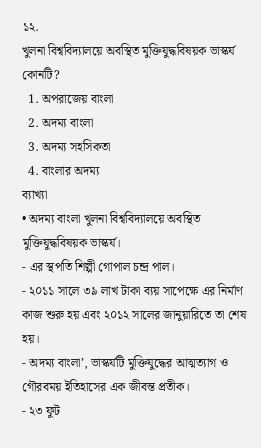১২.
খুলনা বিশ্ববিদ্যালয়ে অবস্থিত মুক্তিযুদ্ধবিষয়ক ভাস্কর্য কোনটি?
  1. অপরাজেয় বাংলা
  2. অদম্য বাংলা
  3. অদম্য সহসিকতা
  4. বাংলার অদম্য
ব্যাখ্যা
• অদম্য বাংলা খুলনা বিশ্ববিদ্যালয়ে অবস্থিত মুক্তিযুদ্ধবিষয়ক ভাস্কর্য।
- এর স্থপতি শিল্পী গোপাল চন্দ্র পাল।
- ২০১১ সালে ৩৯ লাখ টাকা ব্যয় সাপেক্ষে এর নির্মাণ কাজ শুরু হয় এবং ২০১২ সালের জানুয়ারিতে তা শেষ হয়।
- অদম্য বাংলা’, ভাস্কর্যটি মুক্তিযুদ্ধের আত্মত্যাগ ও গৌরবময় ইতিহাসের এক জীবন্ত প্রতীক।
- ২৩ ফুট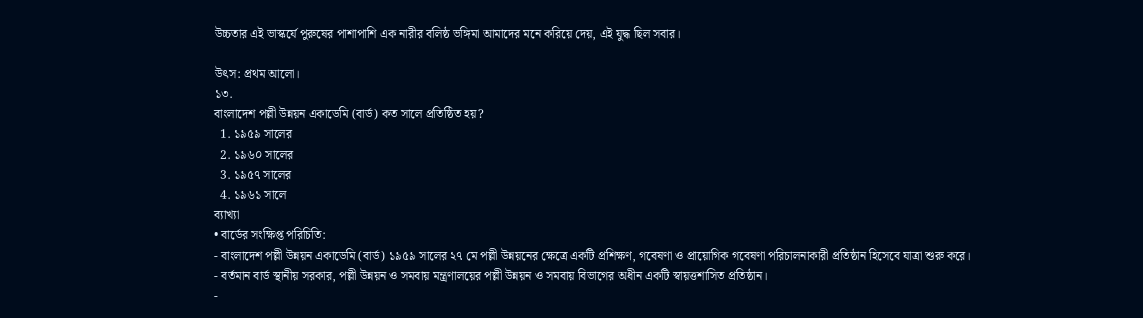উচ্চতার এই ভাস্কর্যে পুরুষের পাশাপাশি এক নারীর বলিষ্ঠ ভঙ্গিমা আমাদের মনে করিয়ে দেয়, এই যুদ্ধ ছিল সবার।

উৎস: প্রথম আলো।
১৩.
বাংলাদেশ পল্লী উন্নয়ন একাডেমি (বার্ড) কত সালে প্রতিষ্ঠিত হয়?
  1. ১৯৫৯ সালের
  2. ১৯৬০ সালের
  3. ১৯৫৭ সালের
  4. ১৯৬১ সালে
ব্যাখ্যা
• বার্ডের সংক্ষিপ্ত পরিচিতি:
- বাংলাদেশ পল্লী উন্নয়ন একাডেমি (বার্ড) ১৯৫৯ সালের ২৭ মে পল্লী উন্নয়নের ক্ষেত্রে একটি প্রশিক্ষণ, গবেষণা ও প্রায়োগিক গবেষণা পরিচালনাকারী প্রতিষ্ঠান হিসেবে যাত্রা শুরু করে।
- বর্তমান বার্ড স্থানীয় সরকার, পল্লী ‍উন্নয়ন ও সমবায় মন্ত্রণালয়ের পল্লী উন্নয়ন ও সমবায় বিভাগের অধীন একটি স্বায়ত্তশাসিত প্রতিষ্ঠান।
-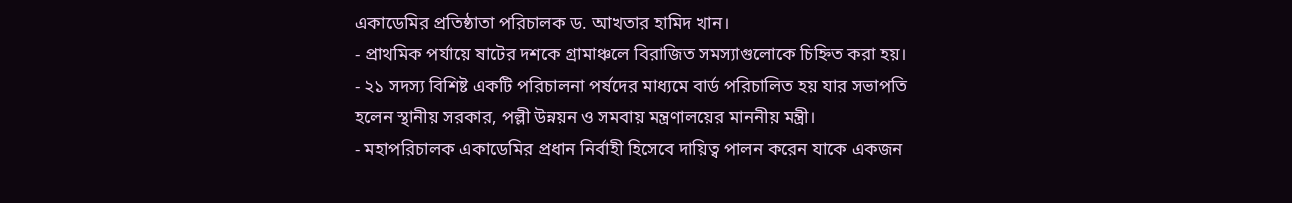একাডেমির প্রতিষ্ঠাতা পরিচালক ড. আখতার হামিদ খান।
- প্রাথমিক পর্যায়ে ষাটের দশকে গ্রামাঞ্চলে বিরাজিত সমস্যাগুলোকে চিহ্নিত করা হয়।
- ২১ সদস্য বিশিষ্ট একটি পরিচালনা পর্ষদের মাধ্যমে বার্ড পরিচালিত হয় যার সভাপতি হলেন স্থানীয় সরকার, পল্লী ‍উন্নয়ন ও সমবায় মন্ত্রণালয়ের মাননীয় মন্ত্রী।
- মহাপরিচালক একাডেমির প্রধান নির্বাহী হিসেবে দায়িত্ব পালন করেন যাকে একজন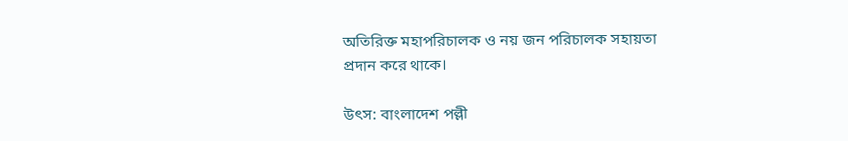অতিরিক্ত মহাপরিচালক ও নয় জন পরিচালক সহায়তা প্রদান করে থাকে।

উৎস: বাংলাদেশ পল্লী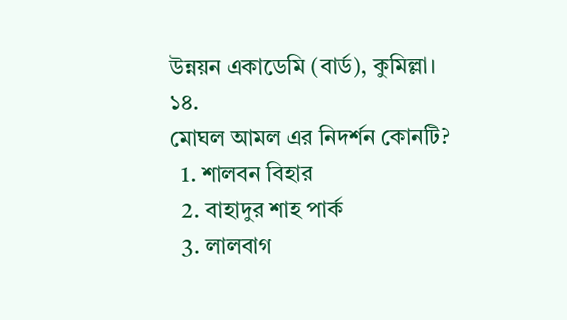উন্নয়ন একাডেমি (বার্ড), কুমিল্লা।
১৪.
মোঘল আমল এর নিদর্শন কোনটি?
  1. শালবন বিহার
  2. বাহাদুর শাহ পার্ক
  3. লালবাগ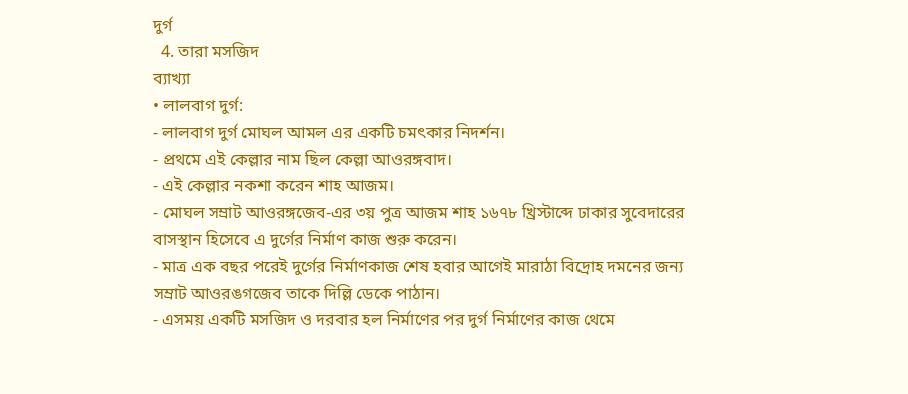দুর্গ
  4. তারা মসজিদ
ব্যাখ্যা
• লালবাগ দুর্গ:
- লালবাগ দুর্গ মোঘল আমল এর একটি চমৎকার নিদর্শন।
- প্রথমে এই কেল্লার নাম ছিল কেল্লা আওরঙ্গবাদ।
- এই কেল্লার নকশা করেন শাহ আজম।
- মোঘল সম্রাট আওরঙ্গজেব-এর ৩য় পুত্র আজম শাহ ১৬৭৮ খ্রিস্টাব্দে ঢাকার সুবেদারের বাসস্থান হিসেবে এ দুর্গের নির্মাণ কাজ শুরু করেন।
- মাত্র এক বছর পরেই দুর্গের নির্মাণকাজ শেষ হবার আগেই মারাঠা বিদ্রোহ দমনের জন্য সম্রাট আওরঙগজেব তাকে দিল্লি ডেকে পাঠান।
- এসময় একটি মসজিদ ও দরবার হল নির্মাণের পর দুর্গ নির্মাণের কাজ থেমে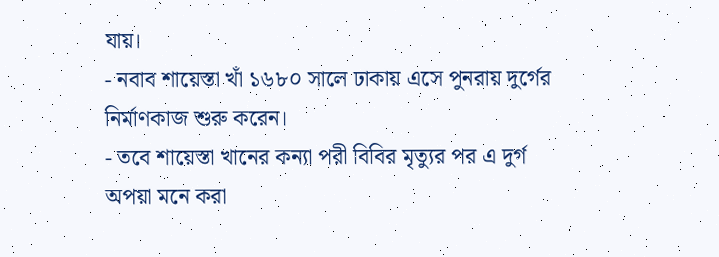যায়।
- নবাব শায়েস্তা খাঁ ১৬৮০ সালে ঢাকায় এসে পুনরায় দুর্গের নির্মাণকাজ শুরু করেন।
- তবে শায়েস্তা খানের কন্যা পরী বিবির মৃত্যুর পর এ দুর্গ অপয়া মনে করা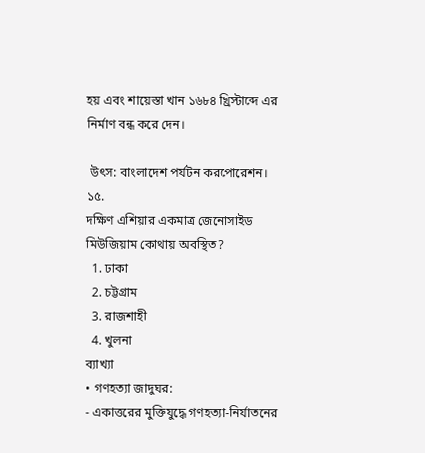হয় এবং শায়েস্তা খান ১৬৮৪ খ্রিস্টাব্দে এর নির্মাণ বন্ধ করে দেন।

 উৎস: বাংলাদেশ পর্যটন করপোরেশন।
১৫.
দক্ষিণ এশিয়ার একমাত্র জেনোসাইড মিউজিয়াম কোথায় অবস্থিত?
  1. ঢাকা
  2. চট্টগ্রাম
  3. রাজশাহী
  4. খুলনা
ব্যাখ্যা
• গণহত্যা জাদুঘর:
- একাত্তরের মুক্তিযুদ্ধে গণহত্যা-নির্যাতনের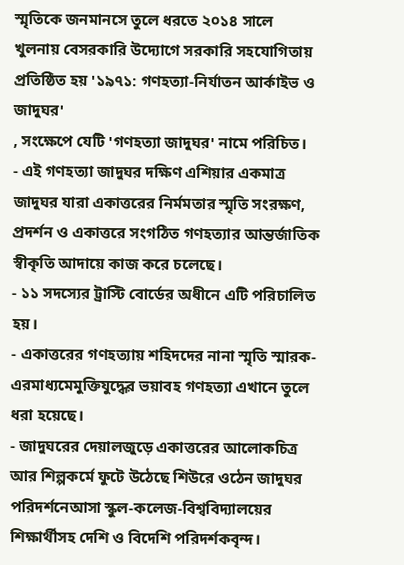স্মৃতিকে জনমানসে তুলে ধরতে ২০১৪ সালে খুলনায় বেসরকারি উদ্যোগে সরকারি সহযোগিতায় প্রতিষ্ঠিত হয় '১৯৭১: গণহত্যা-নির্যাতন আর্কাইভ ও জাদুঘর'
, সংক্ষেপে যেটি 'গণহত্যা জাদুঘর' নামে পরিচিত।
- এই গণহত্যা জাদুঘর দক্ষিণ এশিয়ার একমাত্র জাদুঘর যারা একাত্তরের নির্মমতার স্মৃতি সংরক্ষণ, প্রদর্শন ও একাত্তরে সংগঠিত গণহত্যার আন্তর্জাতিক স্বীকৃতি আদায়ে কাজ করে চলেছে।
- ১১ সদস্যের ট্রাস্টি বোর্ডের অধীনে এটি পরিচালিত হয়।
- একাত্তরের গণহত্যায় শহিদদের নানা স্মৃতি স্মারক-এরমাধ্যমেমুক্তিযুদ্ধের ভয়াবহ গণহত্যা এখানে তুলে ধরা হয়েছে।
- জাদুঘরের দেয়ালজুড়ে একাত্তরের আলোকচিত্র আর শিল্পকর্মে ফুটে উঠেছে শিউরে ওঠেন জাদুঘর পরিদর্শনেআসা স্কুল-কলেজ-বিশ্ববিদ্যালয়ের শিক্ষার্থীসহ দেশি ও বিদেশি পরিদর্শকবৃন্দ।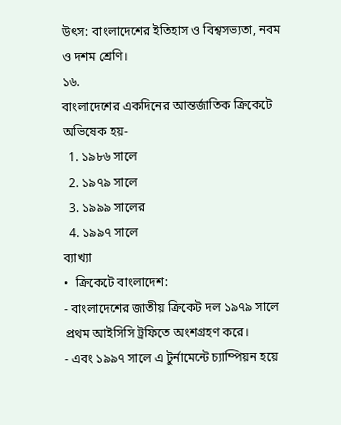উৎস: বাংলাদেশের ইতিহাস ও বিশ্বসভ্যতা, নবম ও দশম শ্রেণি।
১৬.
বাংলাদেশের একদিনের আন্তর্জাতিক ক্রিকেটে অভিষেক হয়-
  1. ১৯৮৬ সালে
  2. ১৯৭৯ সালে
  3. ১৯৯৯ সালের
  4. ১৯৯৭ সালে
ব্যাখ্যা
•  ক্রিকেটে বাংলাদেশ:
- বাংলাদেশের জাতীয় ক্রিকেট দল ১৯৭৯ সালে প্রথম আইসিসি ট্রফিতে অংশগ্রহণ করে।
- এবং ১৯৯৭ সালে এ টুর্নামেন্টে চ্যাম্পিয়ন হয়ে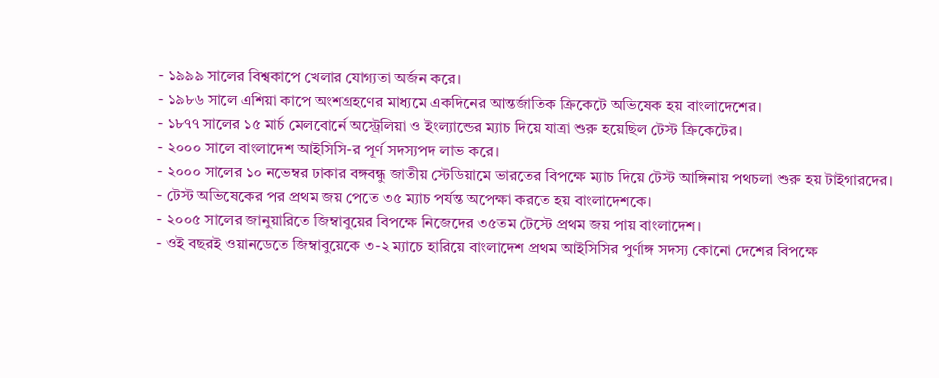- ১৯৯৯ সালের বিশ্বকাপে খেলার যোগ্যতা অর্জন করে।
- ১৯৮৬ সালে এশিয়া কাপে অংশগ্রহণের মাধ্যমে একদিনের আন্তর্জাতিক ক্রিকেটে অভিষেক হয় বাংলাদেশের।
- ১৮৭৭ সালের ১৫ মার্চ মেলবোর্নে অস্ট্রেলিয়া ও ইংল্যান্ডের ম্যাচ দিয়ে যাত্রা শুরু হয়েছিল টেস্ট ক্রিকেটের।
- ২০০০ সালে বাংলাদেশ আইসিসি-র পূর্ণ সদস্যপদ লাভ করে।
- ২০০০ সালের ১০ নভেম্বর ঢাকার বঙ্গবন্ধু জাতীয় স্টেডিয়ামে ভারতের বিপক্ষে ম্যাচ দিয়ে টেস্ট আঙ্গিনায় পথচলা শুরু হয় টাইগারদের।
- টেস্ট অভিষেকের পর প্রথম জয় পেতে ৩৫ ম্যাচ পর্যন্ত অপেক্ষা করতে হয় বাংলাদেশকে।
- ২০০৫ সালের জানুয়ারিতে জিম্বাবুয়ের বিপক্ষে নিজেদের ৩৫তম টেস্টে প্রথম জয় পায় বাংলাদেশ।
- ওই বছরই ওয়ানডেতে জিম্বাবুয়েকে ৩-২ ম্যাচে হারিয়ে বাংলাদেশ প্রথম আইসিসির পুর্ণাঙ্গ সদস্য কোনো দেশের বিপক্ষে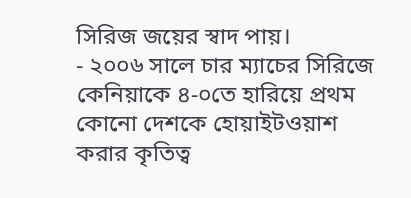সিরিজ জয়ের স্বাদ পায়।
- ২০০৬ সালে চার ম্যাচের সিরিজে কেনিয়াকে ৪-০তে হারিয়ে প্রথম কোনো দেশকে হোয়াইটওয়াশ করার কৃতিত্ব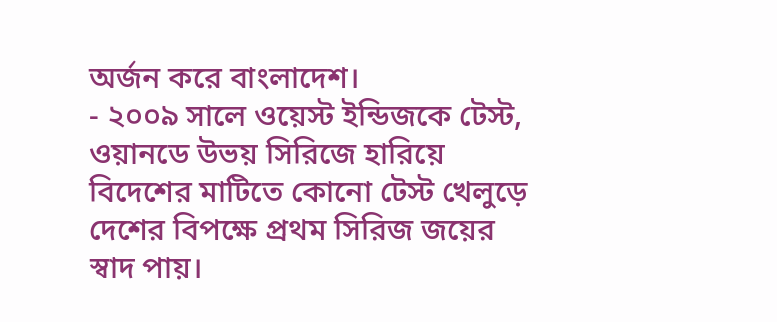অর্জন করে বাংলাদেশ।
- ২০০৯ সালে ওয়েস্ট ইন্ডিজকে টেস্ট, ওয়ানডে উভয় সিরিজে হারিয়ে বিদেশের মাটিতে কোনো টেস্ট খেলুড়ে দেশের বিপক্ষে প্রথম সিরিজ জয়ের স্বাদ পায়।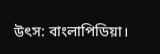উৎস: বাংলাপিডিয়া।